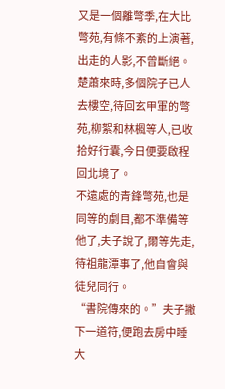又是一個離彆季,在大比彆苑,有條不紊的上演著,出走的人影,不曾斷絕。
楚蕭來時,多個院子已人去樓空,待回玄甲軍的彆苑,柳絮和林楓等人,已收拾好行囊,今日便要啟程回北境了。
不遠處的青鋒彆苑,也是同等的劇目,都不準備等他了,夫子說了,爾等先走,待祖龍潭事了,他自會與徒兒同行。
“書院傳來的。”夫子撇下一道符,便跑去房中睡大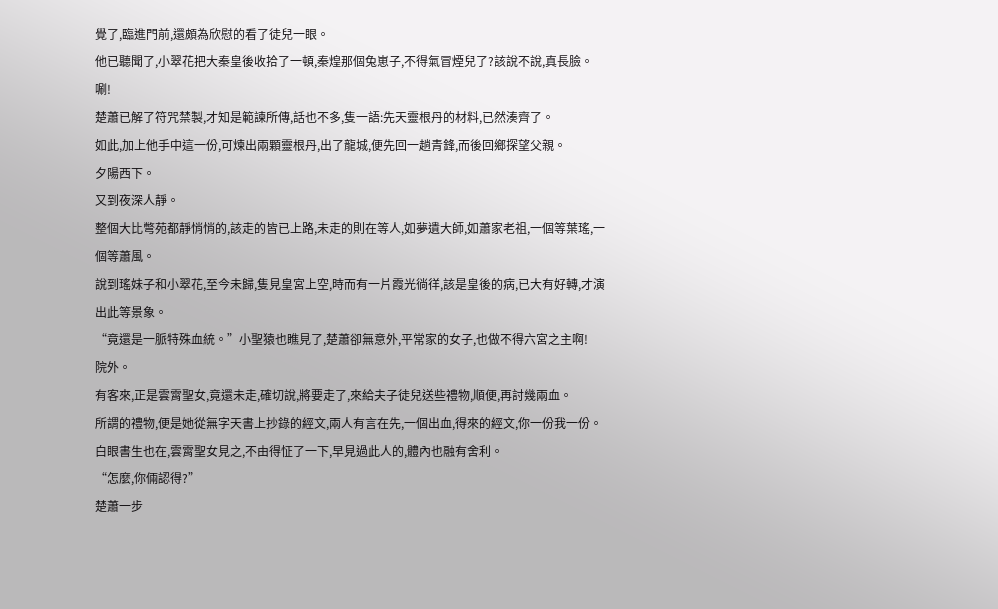覺了,臨進門前,還頗為欣慰的看了徒兒一眼。
他已聽聞了,小翠花把大秦皇後收拾了一頓,秦煌那個兔崽子,不得氣冒煙兒了?該說不說,真長臉。
唰!
楚蕭已解了符咒禁製,才知是範諫所傳,話也不多,隻一語:先天靈根丹的材料,已然湊齊了。
如此,加上他手中這一份,可煉出兩顆靈根丹,出了龍城,便先回一趟青鋒,而後回鄉探望父親。
夕陽西下。
又到夜深人靜。
整個大比彆苑都靜悄悄的,該走的皆已上路,未走的則在等人,如夢遺大師,如蕭家老祖,一個等葉瑤,一個等蕭風。
說到瑤妹子和小翠花,至今未歸,隻見皇宮上空,時而有一片霞光徜徉,該是皇後的病,已大有好轉,才演出此等景象。
“竟還是一脈特殊血統。”小聖猿也瞧見了,楚蕭卻無意外,平常家的女子,也做不得六宮之主啊!
院外。
有客來,正是雲霄聖女,竟還未走,確切說,將要走了,來給夫子徒兒送些禮物,順便,再討幾兩血。
所謂的禮物,便是她從無字天書上抄錄的經文,兩人有言在先,一個出血,得來的經文,你一份我一份。
白眼書生也在,雲霄聖女見之,不由得怔了一下,早見過此人的,體內也融有舍利。
“怎麼,你倆認得?”
楚蕭一步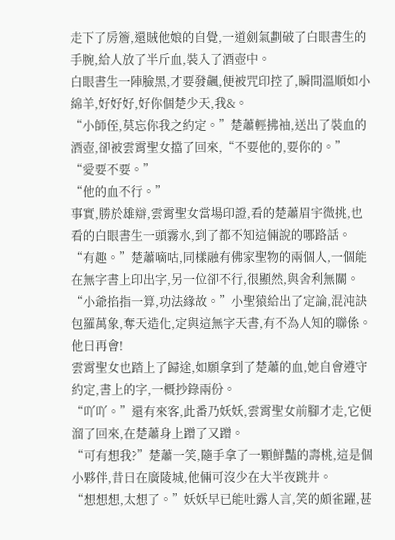走下了房簷,還賊他娘的自覺,一道劍氣劃破了白眼書生的手腕,給人放了半斤血,裝入了酒壺中。
白眼書生一陣臉黑,才要發飆,便被咒印控了,瞬間溫順如小綿羊,好好好,好你個楚少天,我&。
“小師侄,莫忘你我之約定。”楚蕭輕拂袖,送出了裝血的酒壺,卻被雲霄聖女擋了回來,“不要他的,要你的。”
“愛要不要。”
“他的血不行。”
事實,勝於雄辯,雲霄聖女當場印證,看的楚蕭眉宇微挑,也看的白眼書生一頭霧水,到了都不知這倆說的哪路話。
“有趣。”楚蕭嘀咕,同樣融有佛家聖物的兩個人,一個能在無字書上印出字,另一位卻不行,很顯然,與舍利無關。
“小爺掐指一算,功法緣故。”小聖猿給出了定論,混沌訣包羅萬象,奪天造化,定與這無字天書,有不為人知的聯係。
他日再會!
雲霄聖女也踏上了歸途,如願拿到了楚蕭的血,她自會遵守約定,書上的字,一概抄錄兩份。
“吖吖。”還有來客,此番乃妖妖,雲霄聖女前腳才走,它便溜了回來,在楚蕭身上蹭了又蹭。
“可有想我?”楚蕭一笑,隨手拿了一顆鮮豔的壽桃,這是個小夥伴,昔日在廣陵城,他倆可沒少在大半夜跳井。
“想想想,太想了。”妖妖早已能吐露人言,笑的頗雀躍,甚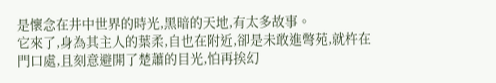是懷念在井中世界的時光,黑暗的天地,有太多故事。
它來了,身為其主人的葉柔,自也在附近,卻是未敢進彆苑,就杵在門口處,且刻意避開了楚蕭的目光,怕再挨幻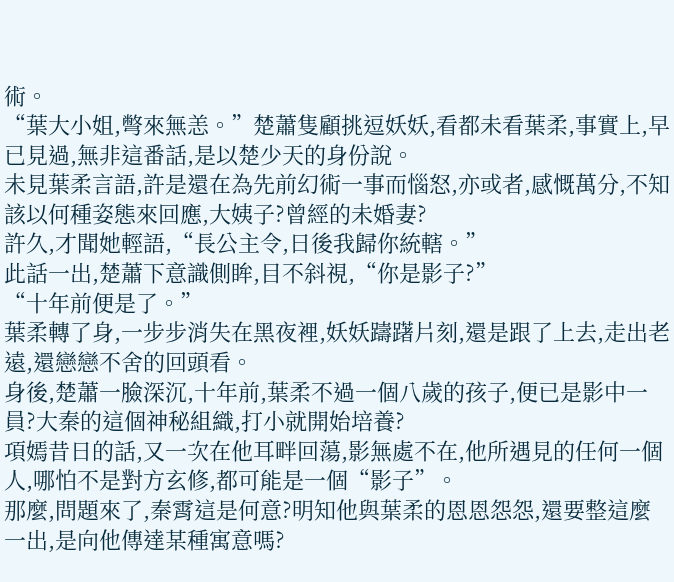術。
“葉大小姐,彆來無恙。”楚蕭隻顧挑逗妖妖,看都未看葉柔,事實上,早已見過,無非這番話,是以楚少天的身份說。
未見葉柔言語,許是還在為先前幻術一事而惱怒,亦或者,感慨萬分,不知該以何種姿態來回應,大姨子?曾經的未婚妻?
許久,才聞她輕語,“長公主令,日後我歸你統轄。”
此話一出,楚蕭下意識側眸,目不斜視,“你是影子?”
“十年前便是了。”
葉柔轉了身,一步步消失在黑夜裡,妖妖躊躇片刻,還是跟了上去,走出老遠,還戀戀不舍的回頭看。
身後,楚蕭一臉深沉,十年前,葉柔不過一個八歲的孩子,便已是影中一員?大秦的這個神秘組織,打小就開始培養?
項嫣昔日的話,又一次在他耳畔回蕩,影無處不在,他所遇見的任何一個人,哪怕不是對方玄修,都可能是一個“影子”。
那麼,問題來了,秦霄這是何意?明知他與葉柔的恩恩怨怨,還要整這麼一出,是向他傳達某種寓意嗎?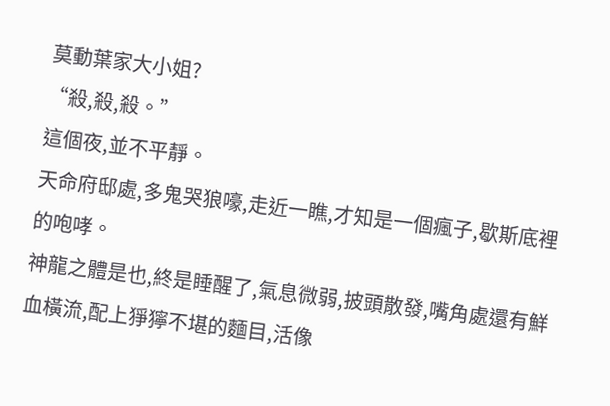莫動葉家大小姐?
“殺,殺,殺。”
這個夜,並不平靜。
天命府邸處,多鬼哭狼嚎,走近一瞧,才知是一個瘋子,歇斯底裡的咆哮。
神龍之體是也,終是睡醒了,氣息微弱,披頭散發,嘴角處還有鮮血橫流,配上猙獰不堪的麵目,活像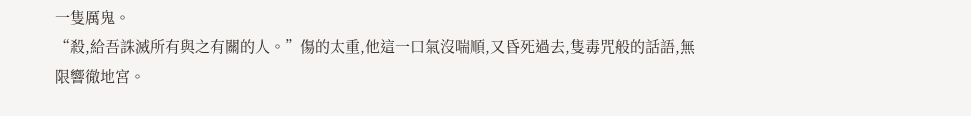一隻厲鬼。
“殺,給吾誅滅所有與之有關的人。”傷的太重,他這一口氣沒喘順,又昏死過去,隻毒咒般的話語,無限響徹地宮。